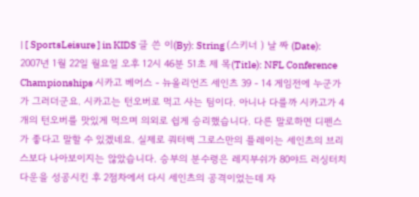| [ SportsLeisure ] in KIDS 글 쓴 이(By): String (스키너 ) 날 짜 (Date): 2007년 1월 22일 월요일 오후 12시 46분 51초 제 목(Title): NFL Conference Championships 시카고 베어스 - 뉴올리언즈 세인츠 39 - 14 게임전에 누군가가 그러더군요. 시카고는 턴오버로 먹고 사는 팀이다. 아니나 다를까 시카고가 4개의 턴오버를 맛있게 먹으며 의외로 쉽게 승리했습니다. 다른 말로하면 디펜스가 좋다고 말할 수 있겠네요. 실제로 쿼터백 그로스만의 플레이는 세인츠의 브리스보다 나아보이지는 않았습니다. 승부의 분수령은 레지부쉬가 80야드 러싱터치다운을 성공시킨 후 2점차에서 다시 세인츠의 공격이었는데 자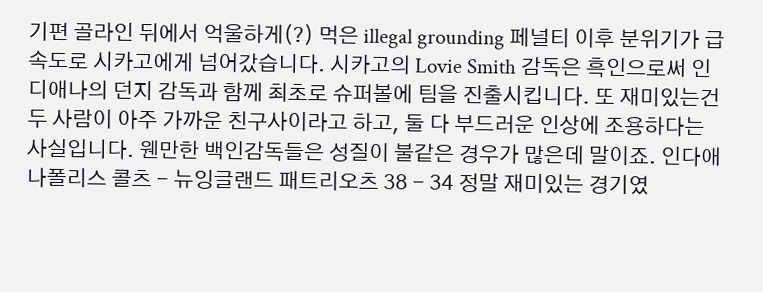기편 골라인 뒤에서 억울하게(?) 먹은 illegal grounding 페널티 이후 분위기가 급속도로 시카고에게 넘어갔습니다. 시카고의 Lovie Smith 감독은 흑인으로써 인디애나의 던지 감독과 함께 최초로 슈퍼볼에 팀을 진출시킵니다. 또 재미있는건 두 사람이 아주 가까운 친구사이라고 하고, 둘 다 부드러운 인상에 조용하다는 사실입니다. 웬만한 백인감독들은 성질이 불같은 경우가 많은데 말이죠. 인다애나폴리스 콜츠 - 뉴잉글랜드 패트리오츠 38 - 34 정말 재미있는 경기였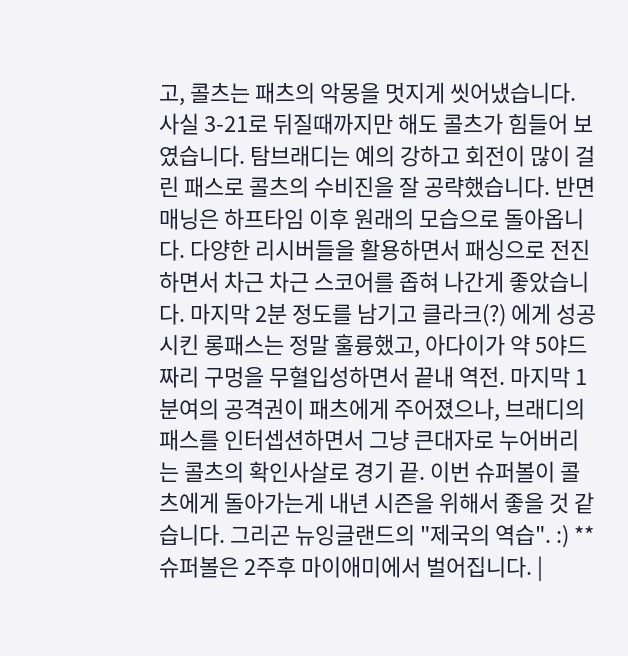고, 콜츠는 패츠의 악몽을 멋지게 씻어냈습니다. 사실 3-21로 뒤질때까지만 해도 콜츠가 힘들어 보였습니다. 탐브래디는 예의 강하고 회전이 많이 걸린 패스로 콜츠의 수비진을 잘 공략했습니다. 반면 매닝은 하프타임 이후 원래의 모습으로 돌아옵니다. 다양한 리시버들을 활용하면서 패싱으로 전진하면서 차근 차근 스코어를 좁혀 나간게 좋았습니다. 마지막 2분 정도를 남기고 클라크(?) 에게 성공시킨 롱패스는 정말 훌륭했고, 아다이가 약 5야드 짜리 구멍을 무혈입성하면서 끝내 역전. 마지막 1분여의 공격권이 패츠에게 주어졌으나, 브래디의 패스를 인터셉션하면서 그냥 큰대자로 누어버리는 콜츠의 확인사살로 경기 끝. 이번 슈퍼볼이 콜츠에게 돌아가는게 내년 시즌을 위해서 좋을 것 같습니다. 그리곤 뉴잉글랜드의 "제국의 역습". :) ** 슈퍼볼은 2주후 마이애미에서 벌어집니다. |